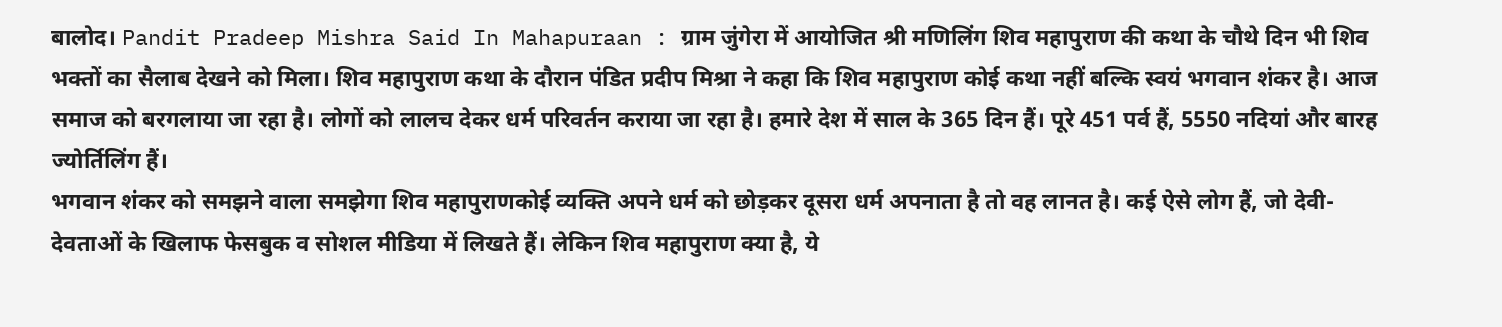बालोद। Pandit Pradeep Mishra Said In Mahapuraan : ग्राम जुंगेरा में आयोजित श्री मणिलिंग शिव महापुराण की कथा के चौथे दिन भी शिव भक्तों का सैलाब देखने को मिला। शिव महापुराण कथा के दौरान पंडित प्रदीप मिश्रा ने कहा कि शिव महापुराण कोई कथा नहीं बल्कि स्वयं भगवान शंकर है। आज समाज को बरगलाया जा रहा है। लोगों को लालच देकर धर्म परिवर्तन कराया जा रहा है। हमारे देश में साल के 365 दिन हैं। पूरे 451 पर्व हैं, 5550 नदियां और बारह ज्योर्तिलिंग हैं।
भगवान शंकर को समझने वाला समझेगा शिव महापुराणकोई व्यक्ति अपने धर्म को छोड़कर दूसरा धर्म अपनाता है तो वह लानत है। कई ऐसे लोग हैं, जो देवी-देवताओं के खिलाफ फेसबुक व सोशल मीडिया में लिखते हैं। लेकिन शिव महापुराण क्या है, ये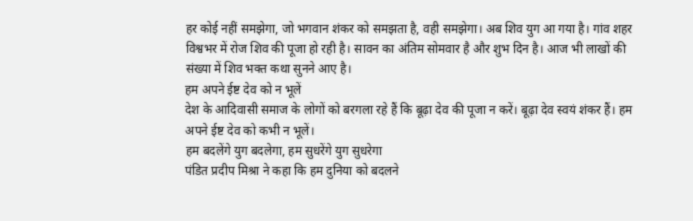हर कोई नहीं समझेगा, जो भगवान शंकर को समझता है, वही समझेगा। अब शिव युग आ गया है। गांव शहर विश्वभर में रोज शिव की पूजा हो रही है। सावन का अंतिम सोमवार है और शुभ दिन है। आज भी लाखों की संख्या में शिव भक्त कथा सुनने आए है।
हम अपने ईष्ट देव को न भूलें
देश के आदिवासी समाज के लोगों को बरगला रहे हैं कि बूढ़ा देव की पूजा न करें। बूढ़ा देव स्वयं शंकर हैं। हम अपने ईष्ट देव को कभी न भूलें।
हम बदलेंगे युग बदलेगा, हम सुधरेंगे युग सुधरेगा
पंडित प्रदीप मिश्रा ने कहा कि हम दुनिया को बदलने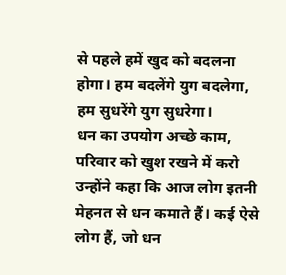से पहले हमें खुद को बदलना होगा। हम बदलेंगे युग बदलेगा, हम सुधरेंगे युग सुधरेगा।
धन का उपयोग अच्छे काम, परिवार को खुश रखने में करो
उन्होंने कहा कि आज लोग इतनी मेहनत से धन कमाते हैं। कई ऐसे लोग हैं, जो धन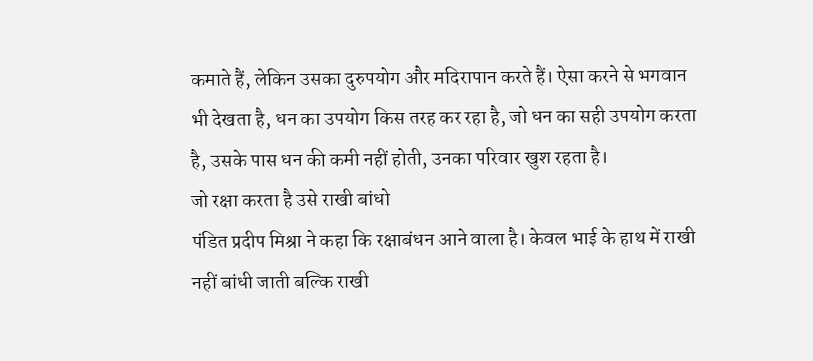कमाते हैं, लेकिन उसका दुरुपयोग और मदिरापान करते हैं। ऐसा करने से भगवान भी देखता है, धन का उपयोग किस तरह कर रहा है, जो धन का सही उपयोग करता है, उसके पास धन की कमी नहीं होती, उनका परिवार खुश रहता है।
जो रक्षा करता है उसे राखी बांधो
पंडित प्रदीप मिश्रा ने कहा कि रक्षाबंधन आने वाला है। केवल भाई के हाथ में राखी नहीं बांधी जाती बल्कि राखी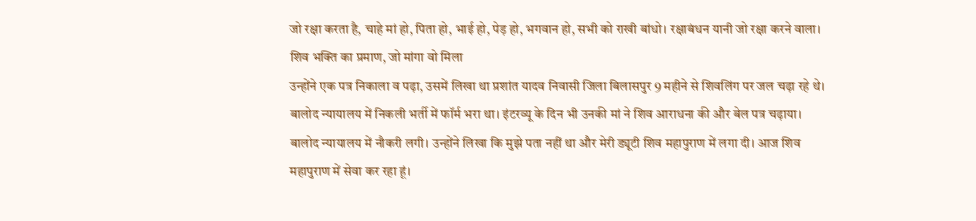जो रक्षा करता है, चाहे मां हो, पिता हो, भाई हो, पेड़ हो, भगवान हो, सभी को राखी बांधो। रक्षाबंधन यानी जो रक्षा करने वाला।
शिव भक्ति का प्रमाण, जो मांगा वो मिला
उन्होंने एक पत्र निकाला व पढ़ा, उसमें लिखा था प्रशांत यादव निवासी जिला बिलासपुर 9 महीने से शिवलिंग पर जल चढ़ा रहे थे। बालोद न्यायालय में निकली भर्ती में फॉर्म भरा था। इंटरव्यू के दिन भी उनकी मां ने शिव आराधना की और बेल पत्र चढ़ाया। बालोद न्यायालय में नौकरी लगी। उन्होंने लिखा कि मुझे पता नहीं था और मेरी ड्यूटी शिव महापुराण में लगा दी। आज शिव महापुराण में सेवा कर रहा हूं।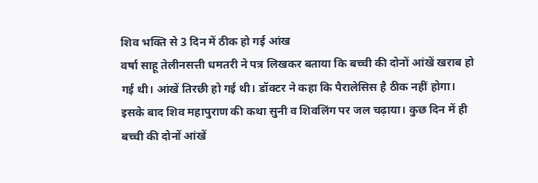शिव भक्ति से 3 दिन में ठीक हो गई आंख
वर्षा साहू तेलीनसत्ती धमतरी ने पत्र लिखकर बताया कि बच्ची की दोनों आंखें खराब हो गई थी। आंखें तिरछी हो गई थी। डॉक्टर ने कहा कि पैरालेसिस है ठीक नहीं होगा। इसके बाद शिव महापुराण की कथा सुनी व शिवलिंग पर जल चढ़ाया। कुछ दिन में ही बच्ची की दोनों आंखें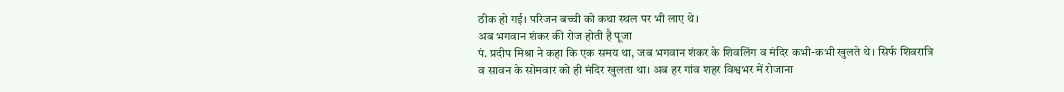ठीक हो गई। परिजन बच्ची को कथा स्थल पर भी लाए थे।
अब भगवान शंकर की रोज होती है पूजा
पं. प्रदीप मिश्रा ने कहा कि एक समय था, जब भगवान शंकर के शिवलिंग व मंदिर कभी-कभी खुलते थे। सिर्फ शिवरात्रि व सावन के सोमवार को ही मंदिर खुलता था। अब हर गांव शहर विश्वभर में रोजाना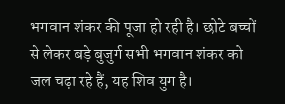भगवान शंकर की पूजा हो रही है। छोटे बच्चों से लेकर बड़े बुजुर्ग सभी भगवान शंकर को जल चढ़ा रहे हैं, यह शिव युग है।